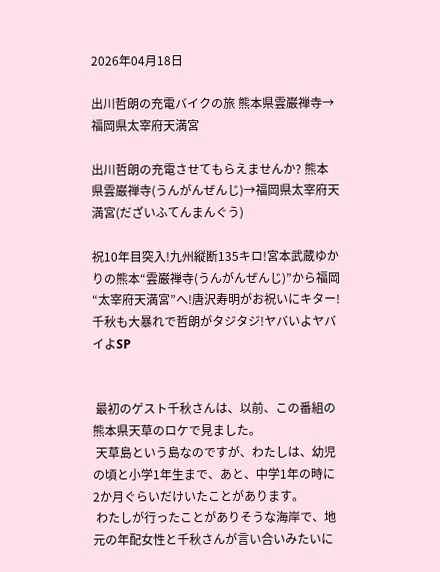2026年04月18日

出川哲朗の充電バイクの旅 熊本県雲巌禅寺→福岡県太宰府天満宮

出川哲朗の充電させてもらえませんか? 熊本県雲巌禅寺(うんがんぜんじ)→福岡県太宰府天満宮(だざいふてんまんぐう)

祝10年目突入!九州縦断135キロ!宮本武蔵ゆかりの熊本“雲巌禅寺(うんがんぜんじ)”から福岡“太宰府天満宮”へ!唐沢寿明がお祝いにキター!千秋も大暴れで哲朗がタジタジ!ヤバいよヤバイよSP


 最初のゲスト千秋さんは、以前、この番組の熊本県天草のロケで見ました。
 天草島という島なのですが、わたしは、幼児の頃と小学1年生まで、あと、中学1年の時に2か月ぐらいだけいたことがあります。
 わたしが行ったことがありそうな海岸で、地元の年配女性と千秋さんが言い合いみたいに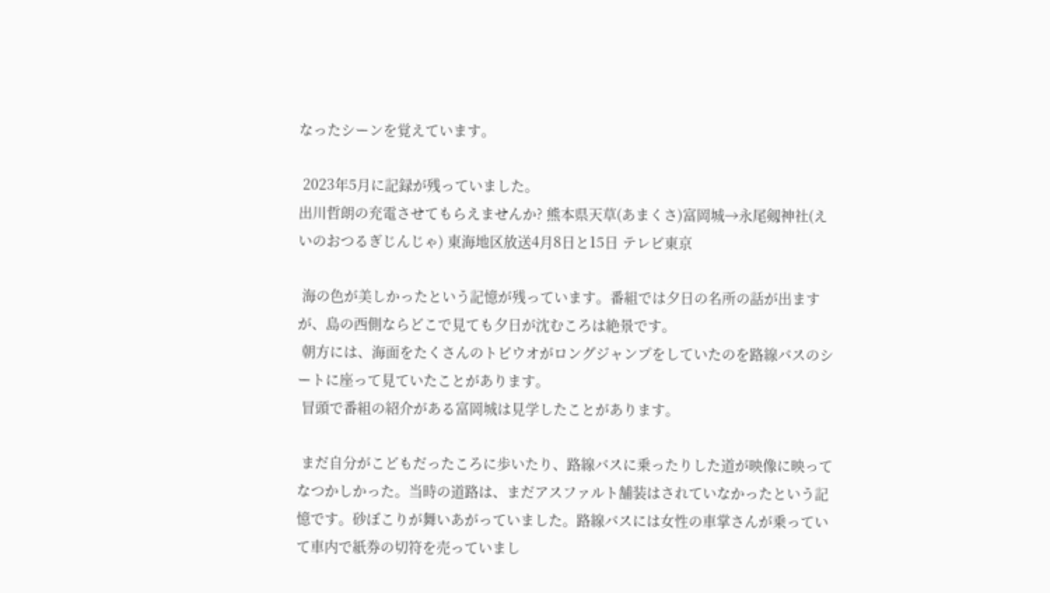なったシーンを覚えています。

 2023年5月に記録が残っていました。
出川哲朗の充電させてもらえませんか? 熊本県天草(あまくさ)富岡城→永尾剱神社(えいのおつるぎじんじゃ) 東海地区放送4月8日と15日 テレビ東京

 海の色が美しかったという記憶が残っています。番組では夕日の名所の話が出ますが、島の西側ならどこで見ても夕日が沈むころは絶景です。
 朝方には、海面をたくさんのトビウオがロングジャンプをしていたのを路線バスのシートに座って見ていたことがあります。
 冒頭で番組の紹介がある富岡城は見学したことがあります。

 まだ自分がこどもだったころに歩いたり、路線バスに乗ったりした道が映像に映ってなつかしかった。当時の道路は、まだアスファルト舗装はされていなかったという記憶です。砂ぼこりが舞いあがっていました。路線バスには女性の車掌さんが乗っていて車内で紙券の切符を売っていまし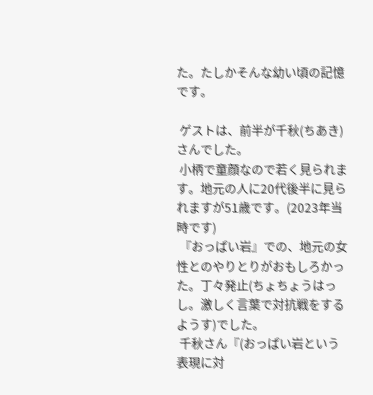た。たしかそんな幼い頃の記憶です。

 ゲストは、前半が千秋(ちあき)さんでした。
 小柄で童顔なので若く見られます。地元の人に20代後半に見られますが51歳です。(2023年当時です)
 『おっぱい岩』での、地元の女性とのやりとりがおもしろかった。丁々発止(ちょちょうはっし。激しく言葉で対抗戦をするようす)でした。
 千秋さん『(おっぱい岩という表現に対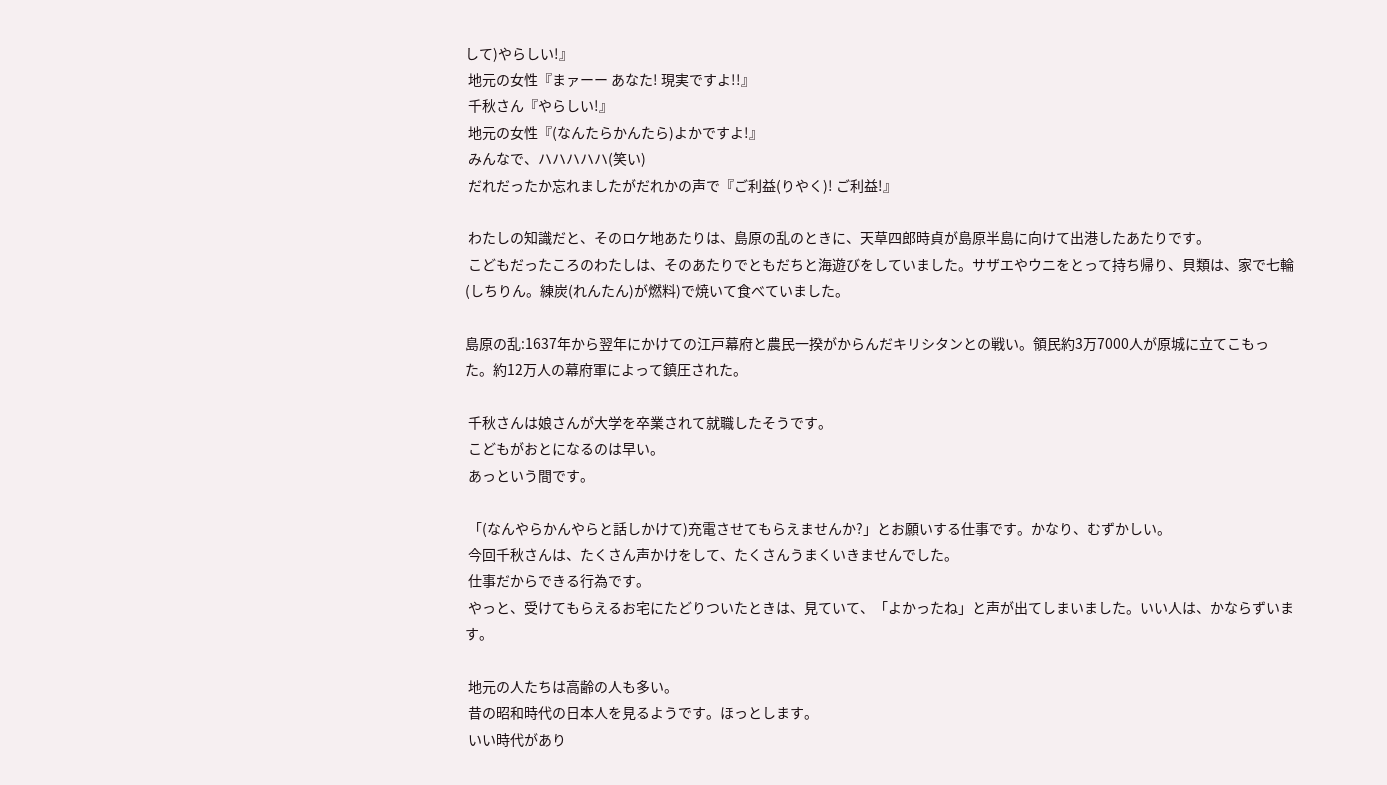して)やらしい!』
 地元の女性『まァーー あなた! 現実ですよ!!』
 千秋さん『やらしい!』
 地元の女性『(なんたらかんたら)よかですよ!』
 みんなで、ハハハハハ(笑い)
 だれだったか忘れましたがだれかの声で『ご利益(りやく)! ご利益!』

 わたしの知識だと、そのロケ地あたりは、島原の乱のときに、天草四郎時貞が島原半島に向けて出港したあたりです。
 こどもだったころのわたしは、そのあたりでともだちと海遊びをしていました。サザエやウニをとって持ち帰り、貝類は、家で七輪(しちりん。練炭(れんたん)が燃料)で焼いて食べていました。

島原の乱:1637年から翌年にかけての江戸幕府と農民一揆がからんだキリシタンとの戦い。領民約3万7000人が原城に立てこもった。約12万人の幕府軍によって鎮圧された。

 千秋さんは娘さんが大学を卒業されて就職したそうです。
 こどもがおとになるのは早い。
 あっという間です。

 「(なんやらかんやらと話しかけて)充電させてもらえませんか?」とお願いする仕事です。かなり、むずかしい。
 今回千秋さんは、たくさん声かけをして、たくさんうまくいきませんでした。
 仕事だからできる行為です。
 やっと、受けてもらえるお宅にたどりついたときは、見ていて、「よかったね」と声が出てしまいました。いい人は、かならずいます。

 地元の人たちは高齢の人も多い。
 昔の昭和時代の日本人を見るようです。ほっとします。
 いい時代があり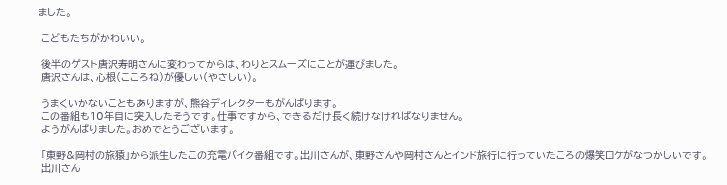ました。

 こどもたちがかわいい。

 後半のゲスト唐沢寿明さんに変わってからは、わりとスムーズにことが運びました。
 唐沢さんは、心根(こころね)が優しい(やさしい)。

 うまくいかないこともありますが、熊谷ディレクターもがんばります。
 この番組も10年目に突入したそうです。仕事ですから、できるだけ長く続けなければなりません。
 ようがんばりました。おめでとうございます。

 「東野&岡村の旅猿」から派生したこの充電バイク番組です。出川さんが、東野さんや岡村さんとインド旅行に行っていたころの爆笑ロケがなつかしいです。
 出川さん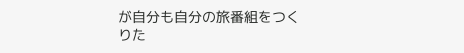が自分も自分の旅番組をつくりた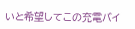いと希望してこの充電バイ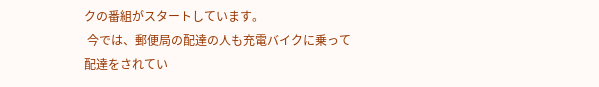クの番組がスタートしています。
 今では、郵便局の配達の人も充電バイクに乗って配達をされてい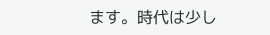ます。時代は少し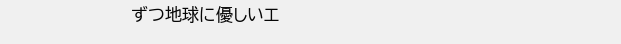ずつ地球に優しいエ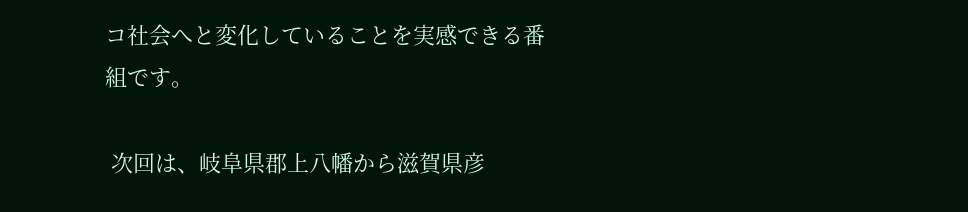コ社会へと変化していることを実感できる番組です。

 次回は、岐阜県郡上八幡から滋賀県彦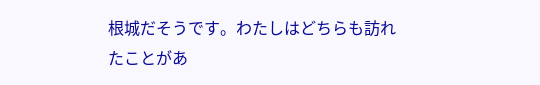根城だそうです。わたしはどちらも訪れたことがあ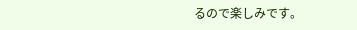るので楽しみです。